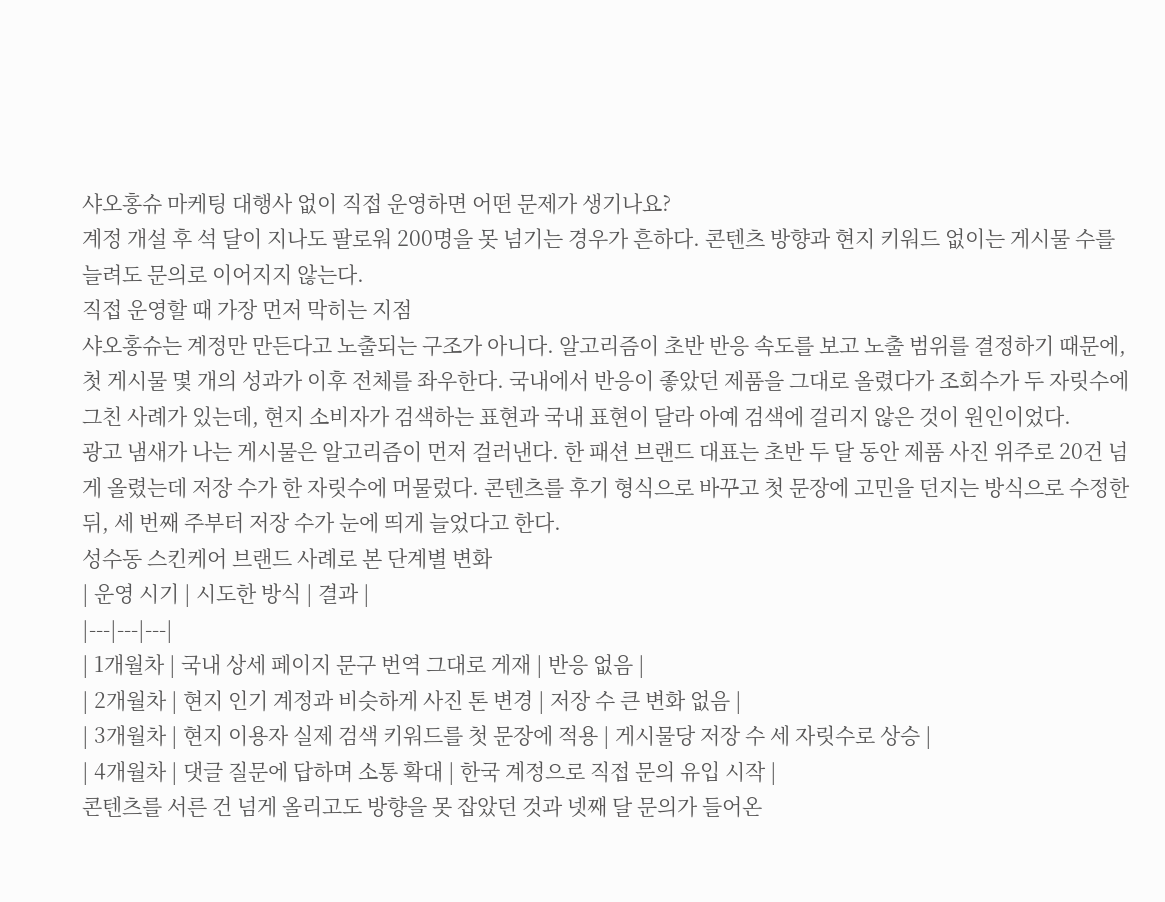샤오홍슈 마케팅 대행사 없이 직접 운영하면 어떤 문제가 생기나요?
계정 개설 후 석 달이 지나도 팔로워 200명을 못 넘기는 경우가 흔하다. 콘텐츠 방향과 현지 키워드 없이는 게시물 수를 늘려도 문의로 이어지지 않는다.
직접 운영할 때 가장 먼저 막히는 지점
샤오홍슈는 계정만 만든다고 노출되는 구조가 아니다. 알고리즘이 초반 반응 속도를 보고 노출 범위를 결정하기 때문에, 첫 게시물 몇 개의 성과가 이후 전체를 좌우한다. 국내에서 반응이 좋았던 제품을 그대로 올렸다가 조회수가 두 자릿수에 그친 사례가 있는데, 현지 소비자가 검색하는 표현과 국내 표현이 달라 아예 검색에 걸리지 않은 것이 원인이었다.
광고 냄새가 나는 게시물은 알고리즘이 먼저 걸러낸다. 한 패션 브랜드 대표는 초반 두 달 동안 제품 사진 위주로 20건 넘게 올렸는데 저장 수가 한 자릿수에 머물렀다. 콘텐츠를 후기 형식으로 바꾸고 첫 문장에 고민을 던지는 방식으로 수정한 뒤, 세 번째 주부터 저장 수가 눈에 띄게 늘었다고 한다.
성수동 스킨케어 브랜드 사례로 본 단계별 변화
| 운영 시기 | 시도한 방식 | 결과 |
|---|---|---|
| 1개월차 | 국내 상세 페이지 문구 번역 그대로 게재 | 반응 없음 |
| 2개월차 | 현지 인기 계정과 비슷하게 사진 톤 변경 | 저장 수 큰 변화 없음 |
| 3개월차 | 현지 이용자 실제 검색 키워드를 첫 문장에 적용 | 게시물당 저장 수 세 자릿수로 상승 |
| 4개월차 | 댓글 질문에 답하며 소통 확대 | 한국 계정으로 직접 문의 유입 시작 |
콘텐츠를 서른 건 넘게 올리고도 방향을 못 잡았던 것과 넷째 달 문의가 들어온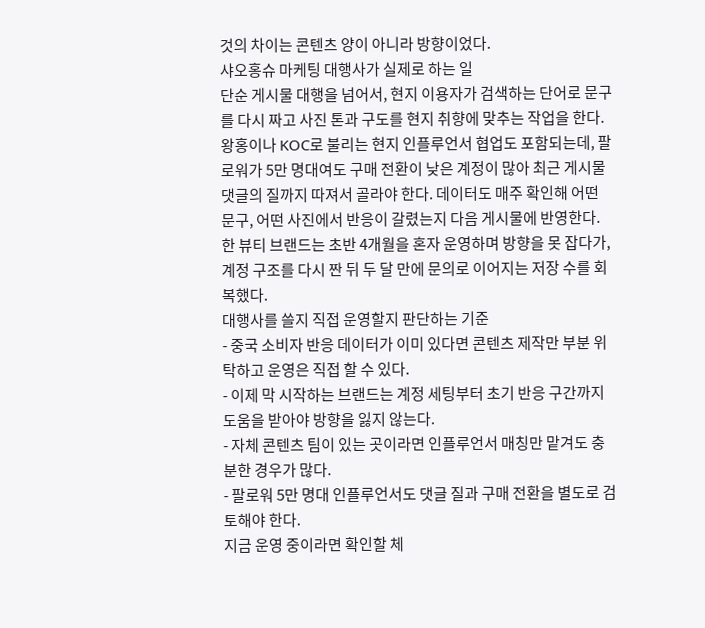것의 차이는 콘텐츠 양이 아니라 방향이었다.
샤오홍슈 마케팅 대행사가 실제로 하는 일
단순 게시물 대행을 넘어서, 현지 이용자가 검색하는 단어로 문구를 다시 짜고 사진 톤과 구도를 현지 취향에 맞추는 작업을 한다. 왕홍이나 KOC로 불리는 현지 인플루언서 협업도 포함되는데, 팔로워가 5만 명대여도 구매 전환이 낮은 계정이 많아 최근 게시물 댓글의 질까지 따져서 골라야 한다. 데이터도 매주 확인해 어떤 문구, 어떤 사진에서 반응이 갈렸는지 다음 게시물에 반영한다.
한 뷰티 브랜드는 초반 4개월을 혼자 운영하며 방향을 못 잡다가, 계정 구조를 다시 짠 뒤 두 달 만에 문의로 이어지는 저장 수를 회복했다.
대행사를 쓸지 직접 운영할지 판단하는 기준
- 중국 소비자 반응 데이터가 이미 있다면 콘텐츠 제작만 부분 위탁하고 운영은 직접 할 수 있다.
- 이제 막 시작하는 브랜드는 계정 세팅부터 초기 반응 구간까지 도움을 받아야 방향을 잃지 않는다.
- 자체 콘텐츠 팀이 있는 곳이라면 인플루언서 매칭만 맡겨도 충분한 경우가 많다.
- 팔로워 5만 명대 인플루언서도 댓글 질과 구매 전환을 별도로 검토해야 한다.
지금 운영 중이라면 확인할 체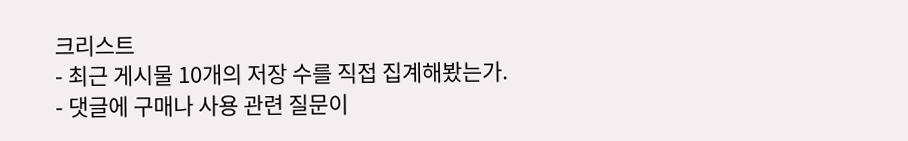크리스트
- 최근 게시물 10개의 저장 수를 직접 집계해봤는가.
- 댓글에 구매나 사용 관련 질문이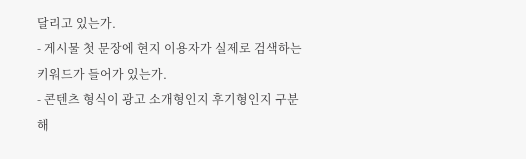달리고 있는가.
- 게시물 첫 문장에 현지 이용자가 실제로 검색하는 키워드가 들어가 있는가.
- 콘텐츠 형식이 광고 소개형인지 후기형인지 구분해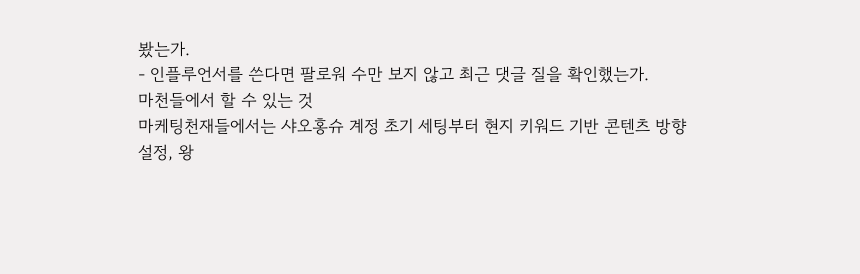봤는가.
- 인플루언서를 쓴다면 팔로워 수만 보지 않고 최근 댓글 질을 확인했는가.
마천들에서 할 수 있는 것
마케팅천재들에서는 샤오홍슈 계정 초기 세팅부터 현지 키워드 기반 콘텐츠 방향 설정, 왕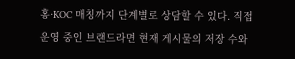홍·KOC 매칭까지 단계별로 상담할 수 있다. 직접 운영 중인 브랜드라면 현재 게시물의 저장 수와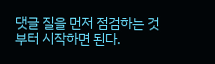댓글 질을 먼저 점검하는 것부터 시작하면 된다.